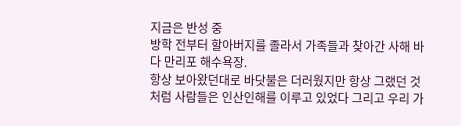지금은 반성 중
방학 전부터 할아버지를 졸라서 가족들과 찾아간 사해 바다 만리포 해수욕장.
항상 보아왔던대로 바닷불은 더러웠지만 항상 그랬던 것처럼 사람들은 인산인해를 이루고 있었다 그리고 우리 가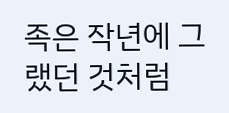족은 작년에 그랬던 것처럼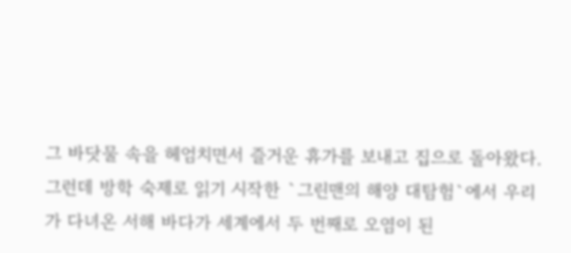그 바닷물 속을 헤엄치면서 즐거운 휴가를 보내고 집으로 돌아왔다.
그런데 방학 숙제로 읽기 시작한 `그린맨의 해양 대탐험`에서 우리가 다녀온 서해 바다가 세계에서 두 번째로 오염이 된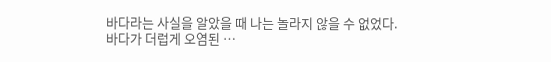바다라는 사실을 알았을 때 나는 놀라지 않을 수 없었다.
바다가 더럽게 오염된 …